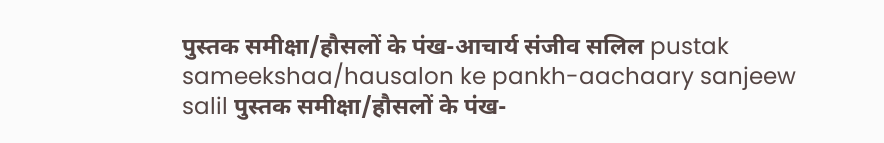पुस्तक समीक्षा/हौसलों के पंख-आचार्य संजीव सलिल pustak sameekshaa/hausalon ke pankh-aachaary sanjeew salil पुस्तक समीक्षा/हौसलों के पंख-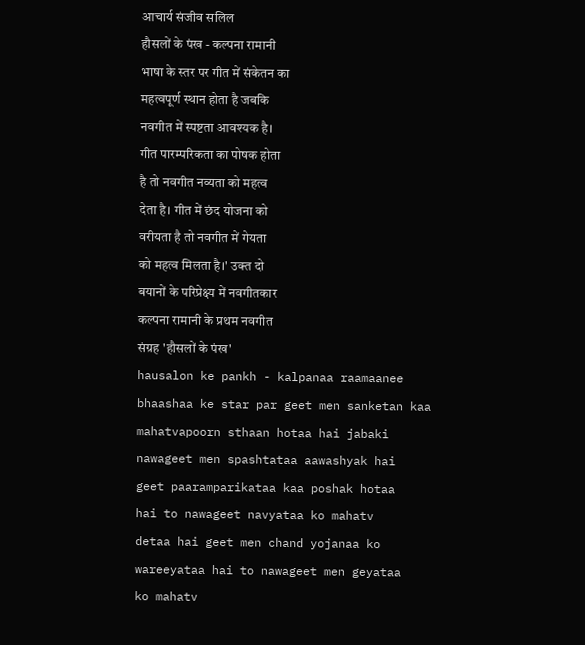आचार्य संजीव सलिल
हौसलों के पंख - कल्पना रामानी
भाषा के स्तर पर गीत में संकेतन का
महत्वपूर्ण स्थान होता है जबकि
नवगीत में स्पष्टता आवश्यक है।
गीत पारम्परिकता का पोषक होता
है तो नवगीत नव्यता को महत्व
देता है। गीत में छंद योजना को
वरीयता है तो नवगीत में गेयता
को महत्व मिलता है।' उक्त दो
बयानों के परिप्रेक्ष्य में नवगीतकार
कल्पना रामानी के प्रथम नवगीत
संग्रह 'हौसलों के पंख'
hausalon ke pankh - kalpanaa raamaanee
bhaashaa ke star par geet men sanketan kaa
mahatvapoorn sthaan hotaa hai jabaki
nawageet men spashtataa aawashyak hai
geet paaramparikataa kaa poshak hotaa
hai to nawageet navyataa ko mahatv
detaa hai geet men chand yojanaa ko
wareeyataa hai to nawageet men geyataa
ko mahatv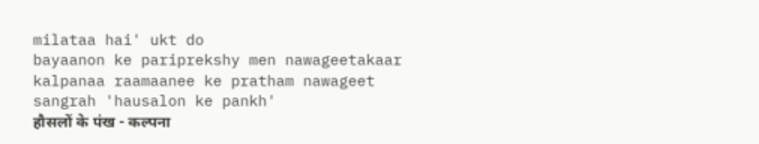milataa hai' ukt do
bayaanon ke pariprekshy men nawageetakaar
kalpanaa raamaanee ke pratham nawageet
sangrah 'hausalon ke pankh'
हौसलों के पंख - कल्पना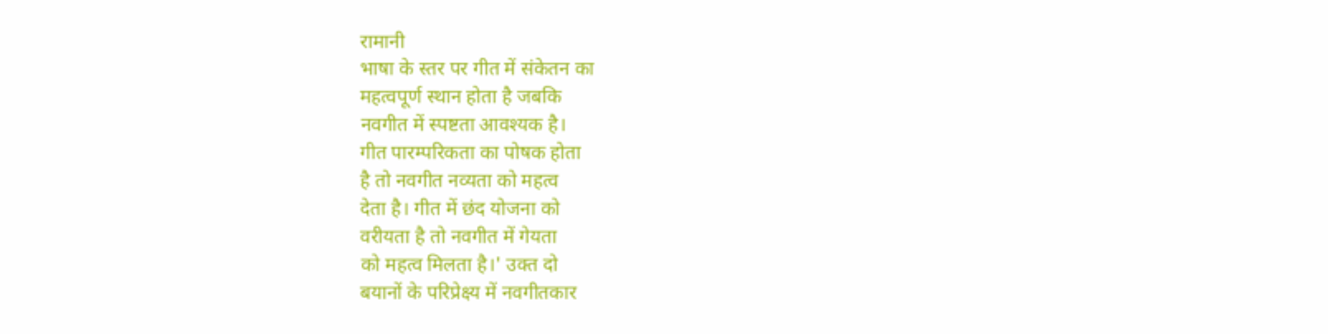रामानी
भाषा के स्तर पर गीत में संकेतन का
महत्वपूर्ण स्थान होता है जबकि
नवगीत में स्पष्टता आवश्यक है।
गीत पारम्परिकता का पोषक होता
है तो नवगीत नव्यता को महत्व
देता है। गीत में छंद योजना को
वरीयता है तो नवगीत में गेयता
को महत्व मिलता है।' उक्त दो
बयानों के परिप्रेक्ष्य में नवगीतकार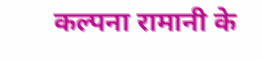कल्पना रामानी के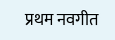प्रथम नवगीत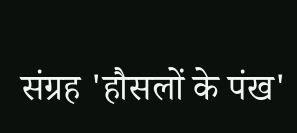संग्रह 'हौसलों के पंख'